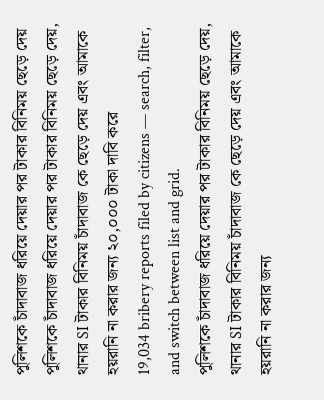পুলিশকে চাঁদাবাজ ধরিয়ে দেয়ার পর টাকার বিনিময় ছেড়ে দেয়
পুলিশকে চাঁদাবাজ ধরিয়ে দেয়ার পর টাকার বিনিময় ছেড়ে দেয়, থানার SI টাকার বিনিময় চাঁদাবাজ কে ছেড়ে দেয় এবং আমাকে হয়রানি না করার জন্য ২০,০০০ টাকা দাবি করে
19,034 bribery reports filed by citizens — search, filter, and switch between list and grid.
পুলিশকে চাঁদাবাজ ধরিয়ে দেয়ার পর টাকার বিনিময় ছেড়ে দেয়, থানার SI টাকার বিনিময় চাঁদাবাজ কে ছেড়ে দেয় এবং আমাকে হয়রানি না করার জন্য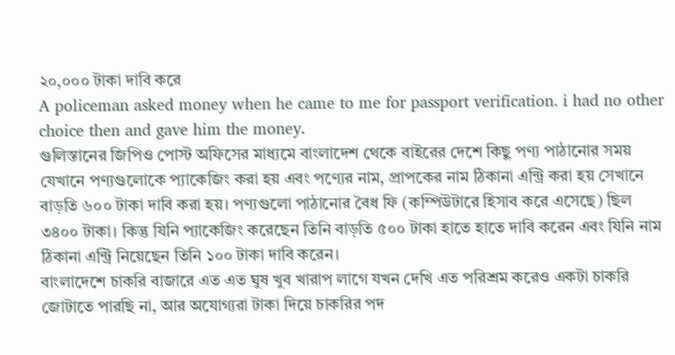২০,০০০ টাকা দাবি করে
A policeman asked money when he came to me for passport verification. i had no other choice then and gave him the money.
গুলিস্তানের জিপিও পোস্ট অফিসের মাধ্যমে বাংলাদেশ থেকে বাইরের দেশে কিছু পণ্য পাঠানোর সময় যেখানে পণ্যগুলোকে প্যাকেজিং করা হয় এবং পণ্যের নাম, প্রাপকের নাম ঠিকানা এন্ট্রি করা হয় সেখানে বাড়তি ৬০০ টাকা দাবি করা হয়। পণ্যগুলো পাঠানোর বৈধ ফি (কম্পিউটারে হিসাব করে এসেছে) ছিল ৩৪০০ টাকা। কিন্তু যিনি প্যাকেজিং করেছেন তিনি বাড়তি ৫০০ টাকা হাতে হাতে দাবি করেন এবং যিনি নাম ঠিকানা এন্ট্রি নিয়েছেন তিনি ১০০ টাকা দাবি করেন।
বাংলাদেশে চাকরি বাজারে এত এত ঘুষ খুব খারাপ লাগে যখন দেখি এত পরিশ্রম করেও একটা চাকরি জোটাতে পারছি না, আর অযোগ্যরা টাকা দিয়ে চাকরির পদ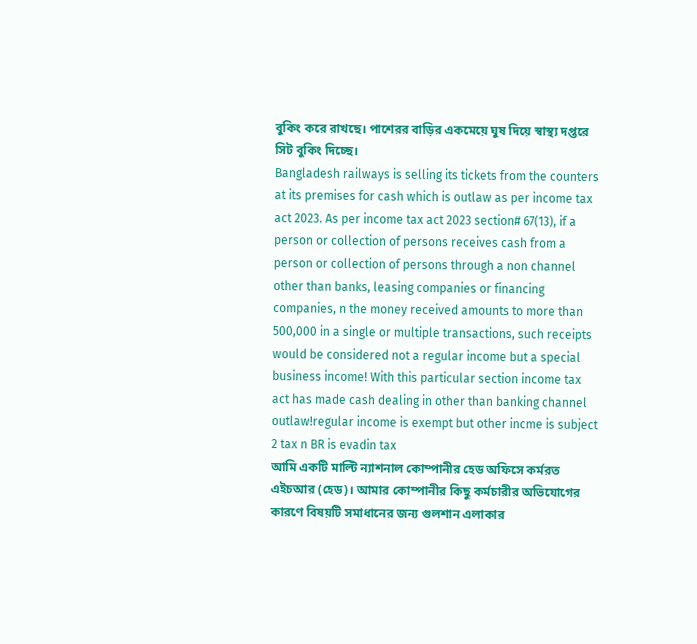বুকিং করে রাখছে। পাশেরর বাড়ির একমেয়ে ঘুষ দিয়ে স্বাস্থ্য দপ্তরে সিট বুকিং দিচ্ছে।
Bangladesh railways is selling its tickets from the counters at its premises for cash which is outlaw as per income tax act 2023. As per income tax act 2023 section# 67(13), if a person or collection of persons receives cash from a person or collection of persons through a non channel other than banks, leasing companies or financing companies, n the money received amounts to more than 500,000 in a single or multiple transactions, such receipts would be considered not a regular income but a special business income! With this particular section income tax act has made cash dealing in other than banking channel outlaw!regular income is exempt but other incme is subject 2 tax n BR is evadin tax
আমি একটি মাল্টি ন্যাশনাল কোম্পানীর হেড অফিসে কর্মরত এইচআর (হেড)। আমার কোম্পানীর কিছু কর্মচারীর অভিযোগের কারণে বিষয়টি সমাধানের জন্য গুলশান এলাকার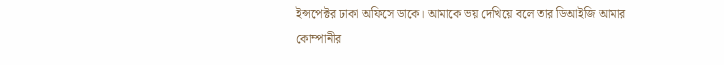ইন্সপেক্টর ঢাকা অফিসে ডাকে। আমাকে ভয় দেখিয়ে বলে তার ডিআইজি আমার কোম্পানীর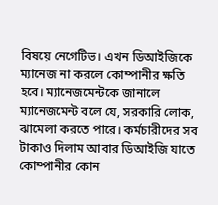বিষয়ে নেগেটিভ। এখন ডিআইজিকে ম্যানেজ না করলে কোম্পানীর ক্ষতি হবে। ম্যানেজমেন্টকে জানালে ম্যানেজমেন্ট বলে যে, সরকারি লোক, ঝামেলা করতে পারে। কর্মচারীদের সব টাকাও দিলাম আবার ডিআইজি যাতে কোম্পানীর কোন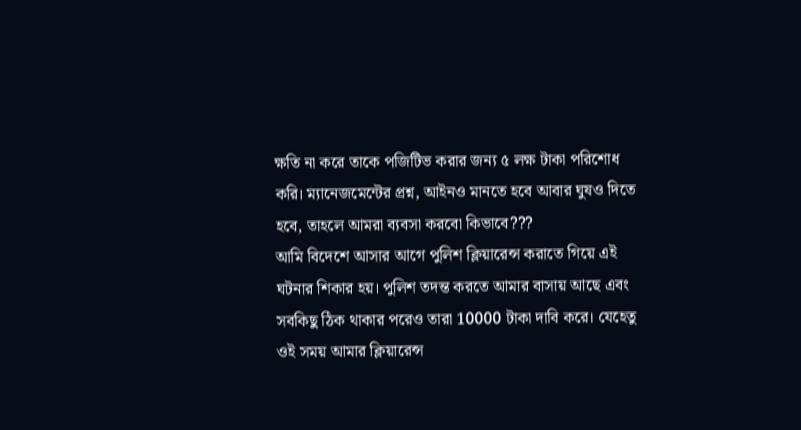ক্ষতি না করে তাকে পজিটিভ করার জন্য ৫ লক্ষ টাকা পরিশোধ করি। ম্যানেজমেন্টের প্রশ্ন, আইনও মানতে হবে আবার ঘুষও দিতে হবে, তাহলে আমরা ব্যবসা করবো কিভাবে???
আমি বিদেশে আসার আগে পুলিশ ক্লিয়ারেন্স করাতে গিয়ে এই ঘটনার শিকার হয়। পুলিশ তদন্ত করতে আমার বাসায় আছে এবং সবকিছু ঠিক থাকার পরেও তারা 10000 টাকা দাবি করে। যেহেতু ওই সময় আমার ক্লিয়ারেন্স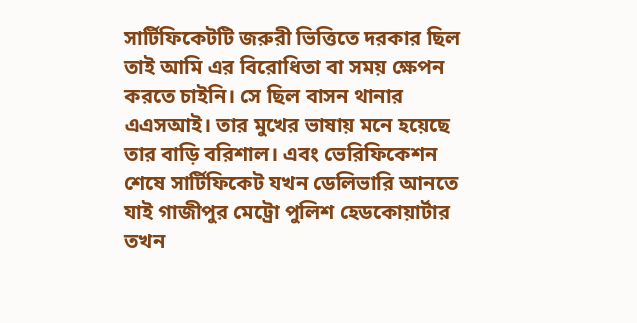সার্টিফিকেটটি জরুরী ভিত্তিতে দরকার ছিল তাই আমি এর বিরোধিতা বা সময় ক্ষেপন করতে চাইনি। সে ছিল বাসন থানার এএসআই। তার মুখের ভাষায় মনে হয়েছে তার বাড়ি বরিশাল। এবং ভেরিফিকেশন শেষে সার্টিফিকেট যখন ডেলিভারি আনতে যাই গাজীপুর মেট্রো পুলিশ হেডকোয়ার্টার তখন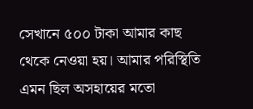সেখানে ৫০০ টাকা আমার কাছ থেকে নেওয়া হয়। আমার পরিস্থিতি এমন ছিল অসহায়ের মতো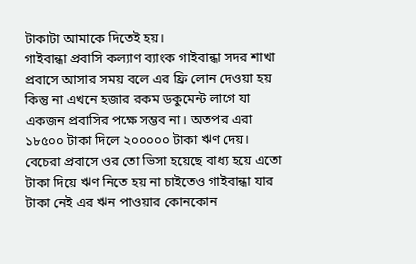টাকাটা আমাকে দিতেই হয়।
গাইবান্ধা প্রবাসি কল্যাণ ব্যাংক গাইবান্ধা সদর শাখা প্রবাসে আসার সময় বলে এর ফ্রি লোন দেওয়া হয় কিন্তু না এখনে হজার রকম ডকুমেন্ট লাগে যা একজন প্রবাসির পক্ষে সম্ভব না। অতপর এরা ১৮৫০০ টাকা দিলে ২০০০০০ টাকা ঋণ দেয়। বেচেরা প্রবাসে ওর তো ভিসা হয়েছে বাধ্য হয়ে এতো টাকা দিয়ে ঋণ নিতে হয় না চাইতেও গাইবান্ধা যার টাকা নেই এর ঋন পাওয়ার কোনকোন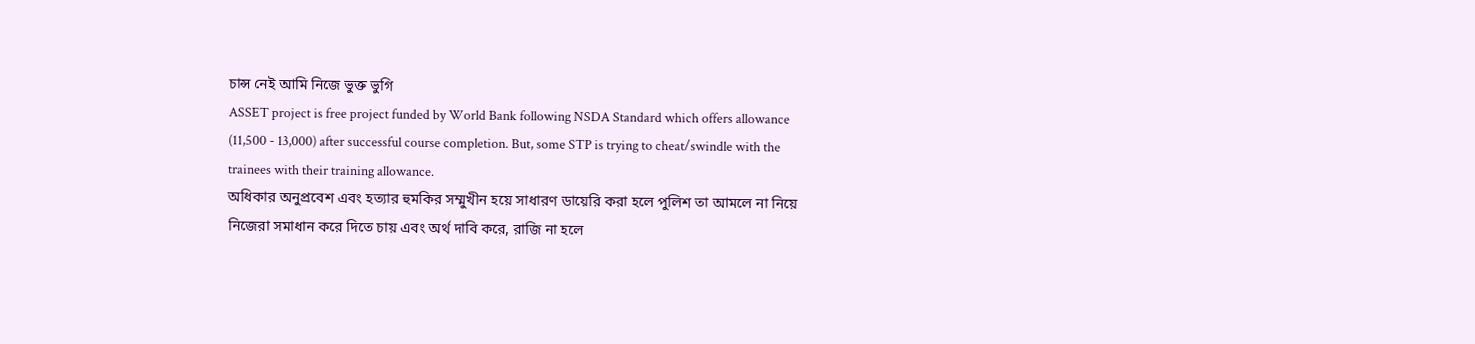চান্স নেই আমি নিজে ভুক্ত ভুগি
ASSET project is free project funded by World Bank following NSDA Standard which offers allowance (11,500 - 13,000) after successful course completion. But, some STP is trying to cheat/swindle with the trainees with their training allowance.
অধিকার অনুপ্রবেশ এবং হত্যার হুমকির সম্মুখীন হয়ে সাধারণ ডায়েরি করা হলে পুলিশ তা আমলে না নিয়ে নিজেরা সমাধান করে দিতে চায় এবং অর্থ দাবি করে, রাজি না হলে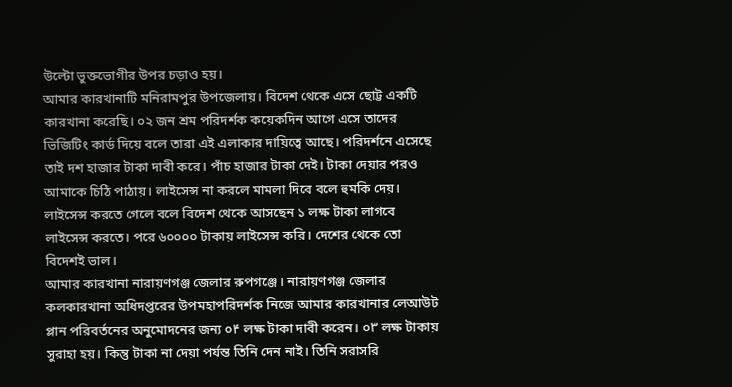উল্টো ভুক্তভোগীর উপর চড়াও হয়।
আমার কারখানাটি মনিরামপুর উপজেলায়। বিদেশ থেকে এসে ছোট্ট একটি কারখানা করেছি। ০২ জন শ্রম পরিদর্শক কয়েকদিন আগে এসে তাদের ভিজিটিং কার্ড দিয়ে বলে তারা এই এলাকার দায়িত্বে আছে। পরিদর্শনে এসেছে তাই দশ হাজার টাকা দাবী করে। পাঁচ হাজার টাকা দেই। টাকা দেয়ার পরও আমাকে চিঠি পাঠায়। লাইসেন্স না করলে মামলা দিবে বলে হুমকি দেয়। লাইসেন্স করতে গেলে বলে বিদেশ থেকে আসছেন ১ লক্ষ টাকা লাগবে লাইসেন্স করতে। পরে ৬০০০০ টাকায় লাইসেন্স করি। দেশের থেকে তো বিদেশই ভাল।
আমার কারখানা নারায়ণগঞ্জ জেলার রুপগঞ্জে। নারায়ণগঞ্জ জেলার কলকারখানা অধিদপ্তরের উপমহাপরিদর্শক নিজে আমার কারখানার লেআউট প্লান পরিবর্তনের অনুমোদনের জন্য ০۴ লক্ষ টাকা দাবী করেন। ০۳ লক্ষ টাকায় সুরাহা হয়। কিন্তু টাকা না দেয়া পর্যন্ত তিনি দেন নাই। তিনি সরাসরি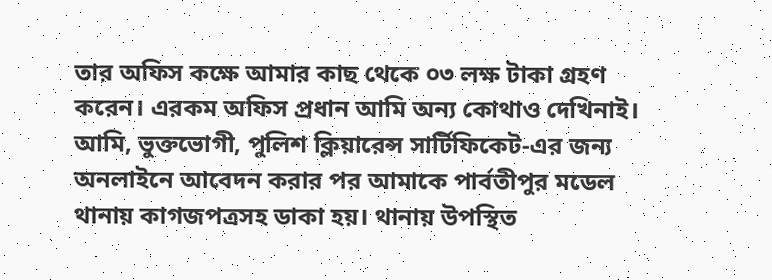তার অফিস কক্ষে আমার কাছ থেকে ০৩ লক্ষ টাকা গ্রহণ করেন। এরকম অফিস প্রধান আমি অন্য কোথাও দেখিনাই।
আমি, ভুক্তভোগী, পুলিশ ক্লিয়ারেন্স সার্টিফিকেট-এর জন্য অনলাইনে আবেদন করার পর আমাকে পার্বতীপুর মডেল থানায় কাগজপত্রসহ ডাকা হয়। থানায় উপস্থিত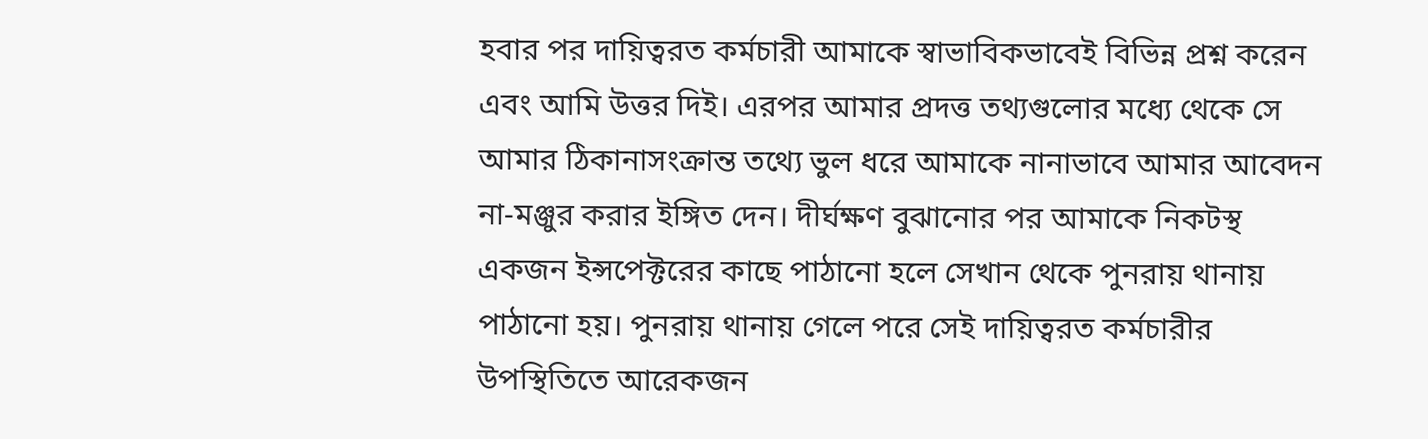হবার পর দায়িত্বরত কর্মচারী আমাকে স্বাভাবিকভাবেই বিভিন্ন প্রশ্ন করেন এবং আমি উত্তর দিই। এরপর আমার প্রদত্ত তথ্যগুলোর মধ্যে থেকে সে আমার ঠিকানাসংক্রান্ত তথ্যে ভুল ধরে আমাকে নানাভাবে আমার আবেদন না-মঞ্জুর করার ইঙ্গিত দেন। দীর্ঘক্ষণ বুঝানোর পর আমাকে নিকটস্থ একজন ইন্সপেক্টরের কাছে পাঠানো হলে সেখান থেকে পুনরায় থানায় পাঠানো হয়। পুনরায় থানায় গেলে পরে সেই দায়িত্বরত কর্মচারীর উপস্থিতিতে আরেকজন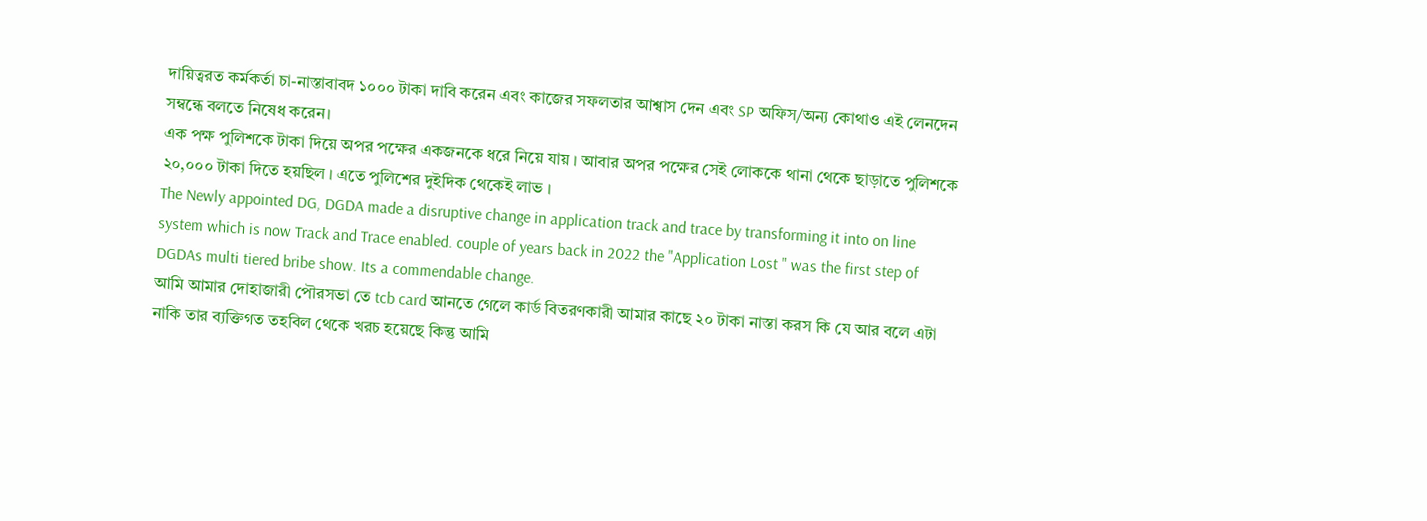দায়িত্বরত কর্মকর্তা চা-নাস্তাবাবদ ১০০০ টাকা দাবি করেন এবং কাজের সফলতার আশ্বাস দেন এবং SP অফিস/অন্য কোথাও এই লেনদেন সম্বন্ধে বলতে নিষেধ করেন।
এক পক্ষ পুলিশকে টাকা দিয়ে অপর পক্ষের একজনকে ধরে নিয়ে যায় । আবার অপর পক্ষের সেই লোককে থানা থেকে ছাড়াতে পুলিশকে ২০,০০০ টাকা দিতে হয়ছিল । এতে পুলিশের দুইদিক থেকেই লাভ ।
The Newly appointed DG, DGDA made a disruptive change in application track and trace by transforming it into on line system which is now Track and Trace enabled. couple of years back in 2022 the "Application Lost " was the first step of DGDAs multi tiered bribe show. Its a commendable change.
আমি আমার দোহাজারী পৌরসভা তে tcb card আনতে গেলে কার্ড বিতরণকারী আমার কাছে ২০ টাকা নাস্তা করস কি যে আর বলে এটা নাকি তার ব্যক্তিগত তহবিল থেকে খরচ হয়েছে কিন্তু আমি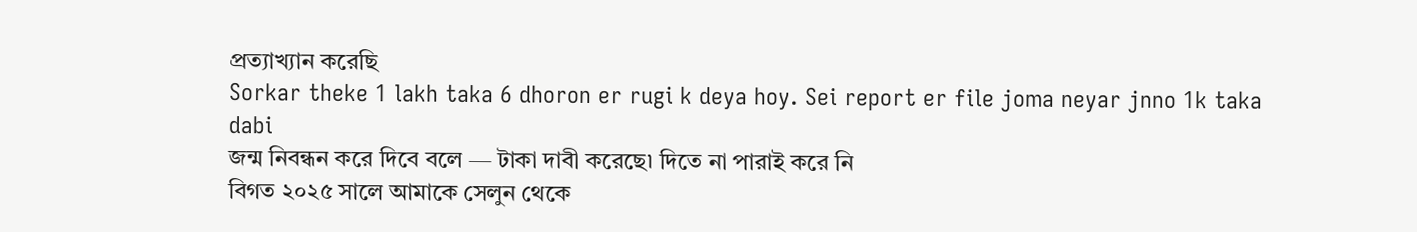প্রত্যাখ্যান করেছি
Sorkar theke 1 lakh taka 6 dhoron er rugi k deya hoy. Sei report er file joma neyar jnno 1k taka dabi
জন্ম নিবন্ধন করে দিবে বলে — টাকা দাবী করেছে৷ দিতে না পারাই করে নি
বিগত ২০২৫ সালে আমাকে সেলুন থেকে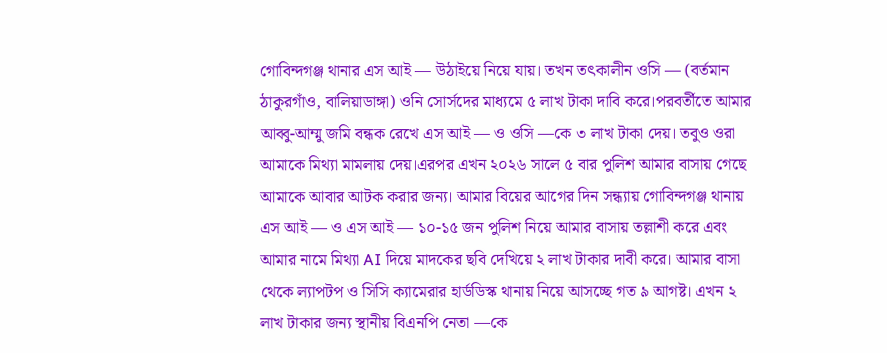গোবিন্দগঞ্জ থানার এস আই — উঠাইয়ে নিয়ে যায়। তখন তৎকালীন ওসি — (বর্তমান ঠাকুরগাঁও, বালিয়াডাঙ্গা) ওনি সোর্সদের মাধ্যমে ৫ লাখ টাকা দাবি করে।পরবর্তীতে আমার আব্বু-আম্মু জমি বন্ধক রেখে এস আই — ও ওসি —কে ৩ লাখ টাকা দেয়। তবুও ওরা আমাকে মিথ্যা মামলায় দেয়।এরপর এখন ২০২৬ সালে ৫ বার পুলিশ আমার বাসায় গেছে আমাকে আবার আটক করার জন্য। আমার বিয়ের আগের দিন সন্ধ্যায় গোবিন্দগঞ্জ থানায় এস আই — ও এস আই — ১০-১৫ জন পুলিশ নিয়ে আমার বাসায় তল্লাশী করে এবং আমার নামে মিথ্যা AI দিয়ে মাদকের ছবি দেখিয়ে ২ লাখ টাকার দাবী করে। আমার বাসা থেকে ল্যাপটপ ও সিসি ক্যামেরার হার্ডডিস্ক থানায় নিয়ে আসচ্ছে গত ৯ আগষ্ট। এখন ২ লাখ টাকার জন্য স্থানীয় বিএনপি নেতা —কে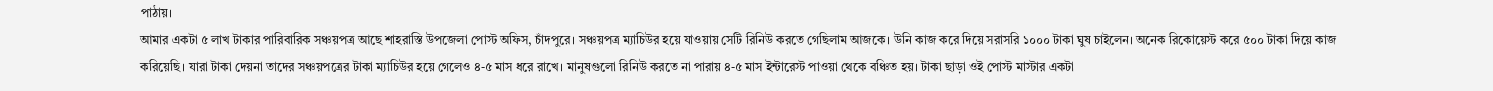পাঠায়।
আমার একটা ৫ লাখ টাকার পারিবারিক সঞ্চয়পত্র আছে শাহরাস্তি উপজেলা পোস্ট অফিস, চাঁদপুরে। সঞ্চয়পত্র ম্যাচিউর হয়ে যাওয়ায় সেটি রিনিউ করতে গেছিলাম আজকে। উনি কাজ করে দিয়ে সরাসরি ১০০০ টাকা ঘুষ চাইলেন। অনেক রিকোয়েস্ট করে ৫০০ টাকা দিয়ে কাজ করিয়েছি। যারা টাকা দেয়না তাদের সঞ্চয়পত্রের টাকা ম্যাচিউর হয়ে গেলেও ৪-৫ মাস ধরে রাখে। মানুষগুলো রিনিউ করতে না পারায় ৪-৫ মাস ইন্টারেস্ট পাওয়া থেকে বঞ্চিত হয়। টাকা ছাড়া ওই পোস্ট মাস্টার একটা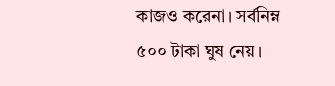কাজও করেনা। সর্বনিম্ন ৫০০ টাকা ঘুষ নেয়।